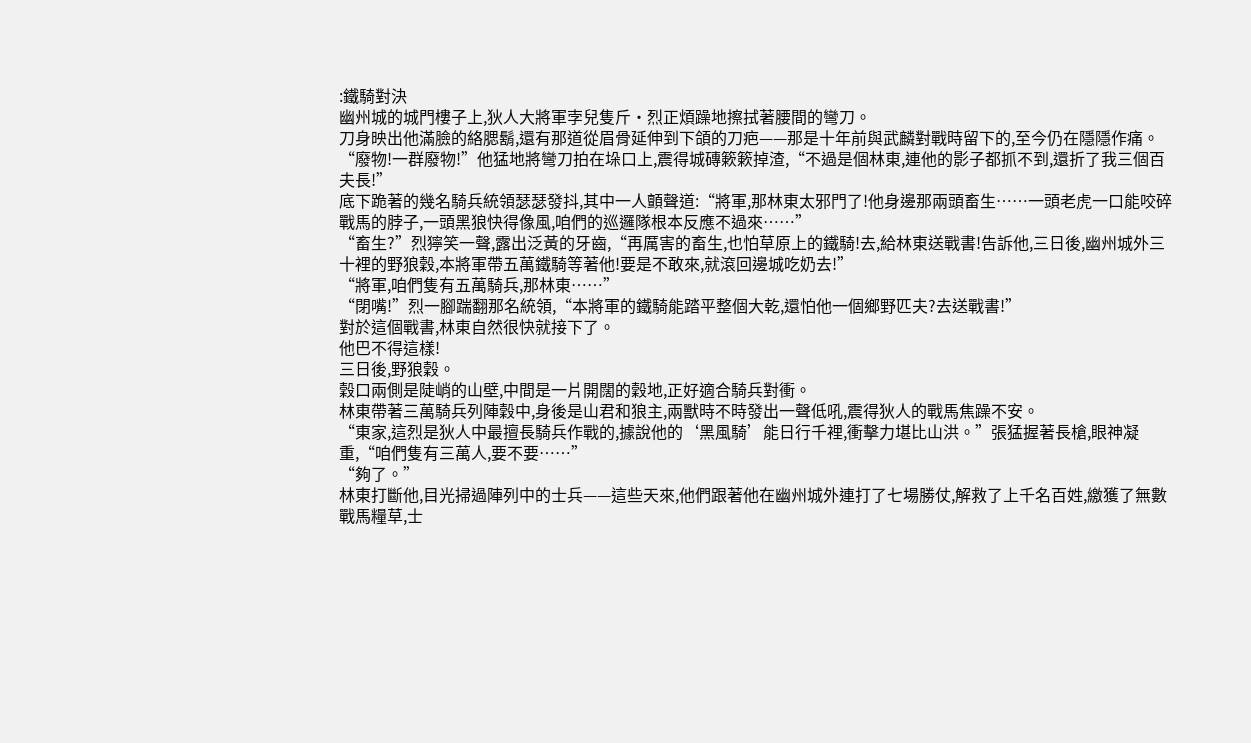:鐵騎對決
幽州城的城門樓子上,狄人大將軍孛兒隻斤·烈正煩躁地擦拭著腰間的彎刀。
刀身映出他滿臉的絡腮鬍,還有那道從眉骨延伸到下頜的刀疤——那是十年前與武麟對戰時留下的,至今仍在隱隱作痛。
“廢物!一群廢物!”他猛地將彎刀拍在垛口上,震得城磚簌簌掉渣,“不過是個林東,連他的影子都抓不到,還折了我三個百夫長!”
底下跪著的幾名騎兵統領瑟瑟發抖,其中一人顫聲道:“將軍,那林東太邪門了!他身邊那兩頭畜生……一頭老虎一口能咬碎戰馬的脖子,一頭黑狼快得像風,咱們的巡邏隊根本反應不過來……”
“畜生?”烈獰笑一聲,露出泛黃的牙齒,“再厲害的畜生,也怕草原上的鐵騎!去,給林東送戰書!告訴他,三日後,幽州城外三十裡的野狼穀,本將軍帶五萬鐵騎等著他!要是不敢來,就滾回邊城吃奶去!”
“將軍,咱們隻有五萬騎兵,那林東……”
“閉嘴!”烈一腳踹翻那名統領,“本將軍的鐵騎能踏平整個大乾,還怕他一個鄉野匹夫?去送戰書!”
對於這個戰書,林東自然很快就接下了。
他巴不得這樣!
三日後,野狼穀。
穀口兩側是陡峭的山壁,中間是一片開闊的穀地,正好適合騎兵對衝。
林東帶著三萬騎兵列陣穀中,身後是山君和狼主,兩獸時不時發出一聲低吼,震得狄人的戰馬焦躁不安。
“東家,這烈是狄人中最擅長騎兵作戰的,據說他的‘黑風騎’能日行千裡,衝擊力堪比山洪。”張猛握著長槍,眼神凝重,“咱們隻有三萬人,要不要……”
“夠了。”
林東打斷他,目光掃過陣列中的士兵——這些天來,他們跟著他在幽州城外連打了七場勝仗,解救了上千名百姓,繳獲了無數戰馬糧草,士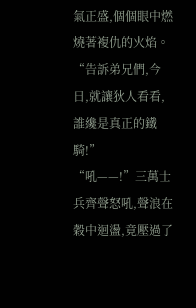氣正盛,個個眼中燃燒著複仇的火焰。
“告訴弟兄們,今日,就讓狄人看看,誰纔是真正的鐵騎!”
“吼——!”三萬士兵齊聲怒吼,聲浪在穀中迴盪,竟壓過了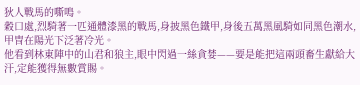狄人戰馬的嘶鳴。
穀口處,烈騎著一匹通體漆黑的戰馬,身披黑色鐵甲,身後五萬黑風騎如同黑色潮水,甲冑在陽光下泛著冷光。
他看到林東陣中的山君和狼主,眼中閃過一絲貪婪——要是能把這兩頭畜生獻給大汗,定能獲得無數賞賜。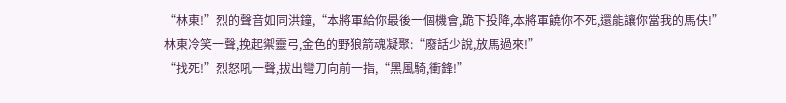“林東!”烈的聲音如同洪鐘,“本將軍給你最後一個機會,跪下投降,本將軍饒你不死,還能讓你當我的馬伕!”
林東冷笑一聲,挽起禦靈弓,金色的野狼箭魂凝聚:“廢話少說,放馬過來!”
“找死!”烈怒吼一聲,拔出彎刀向前一指,“黑風騎,衝鋒!”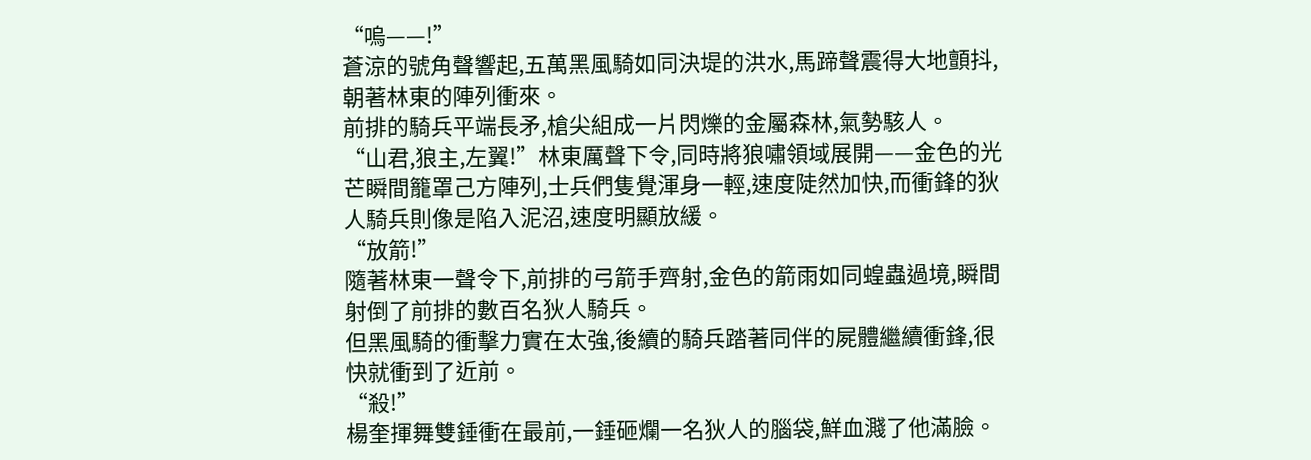“嗚——!”
蒼涼的號角聲響起,五萬黑風騎如同決堤的洪水,馬蹄聲震得大地顫抖,朝著林東的陣列衝來。
前排的騎兵平端長矛,槍尖組成一片閃爍的金屬森林,氣勢駭人。
“山君,狼主,左翼!”林東厲聲下令,同時將狼嘯領域展開——金色的光芒瞬間籠罩己方陣列,士兵們隻覺渾身一輕,速度陡然加快,而衝鋒的狄人騎兵則像是陷入泥沼,速度明顯放緩。
“放箭!”
隨著林東一聲令下,前排的弓箭手齊射,金色的箭雨如同蝗蟲過境,瞬間射倒了前排的數百名狄人騎兵。
但黑風騎的衝擊力實在太強,後續的騎兵踏著同伴的屍體繼續衝鋒,很快就衝到了近前。
“殺!”
楊奎揮舞雙錘衝在最前,一錘砸爛一名狄人的腦袋,鮮血濺了他滿臉。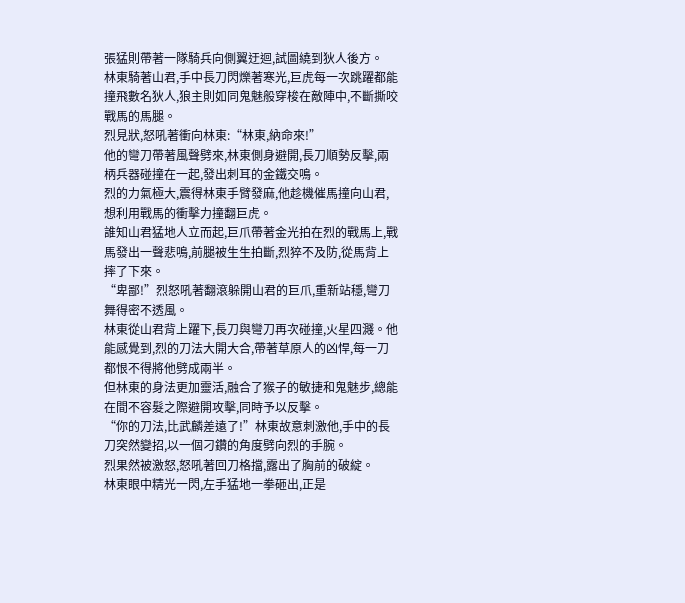張猛則帶著一隊騎兵向側翼迂迴,試圖繞到狄人後方。
林東騎著山君,手中長刀閃爍著寒光,巨虎每一次跳躍都能撞飛數名狄人,狼主則如同鬼魅般穿梭在敵陣中,不斷撕咬戰馬的馬腿。
烈見狀,怒吼著衝向林東:“林東,納命來!”
他的彎刀帶著風聲劈來,林東側身避開,長刀順勢反擊,兩柄兵器碰撞在一起,發出刺耳的金鐵交鳴。
烈的力氣極大,震得林東手臂發麻,他趁機催馬撞向山君,想利用戰馬的衝擊力撞翻巨虎。
誰知山君猛地人立而起,巨爪帶著金光拍在烈的戰馬上,戰馬發出一聲悲鳴,前腿被生生拍斷,烈猝不及防,從馬背上摔了下來。
“卑鄙!”烈怒吼著翻滾躲開山君的巨爪,重新站穩,彎刀舞得密不透風。
林東從山君背上躍下,長刀與彎刀再次碰撞,火星四濺。他能感覺到,烈的刀法大開大合,帶著草原人的凶悍,每一刀都恨不得將他劈成兩半。
但林東的身法更加靈活,融合了猴子的敏捷和鬼魅步,總能在間不容髮之際避開攻擊,同時予以反擊。
“你的刀法,比武麟差遠了!”林東故意刺激他,手中的長刀突然變招,以一個刁鑽的角度劈向烈的手腕。
烈果然被激怒,怒吼著回刀格擋,露出了胸前的破綻。
林東眼中精光一閃,左手猛地一拳砸出,正是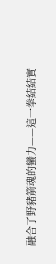融合了野豬箭魂的蠻力——這一拳結結實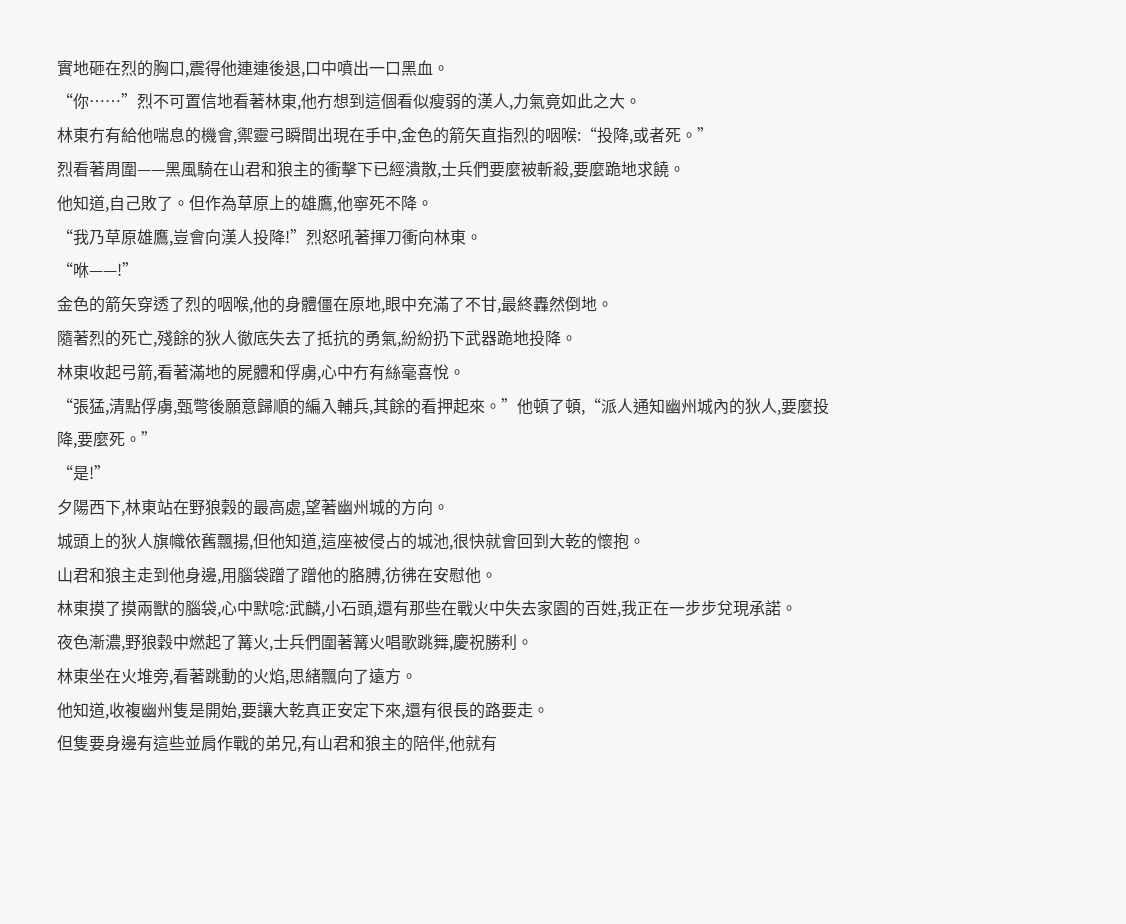實地砸在烈的胸口,震得他連連後退,口中噴出一口黑血。
“你……”烈不可置信地看著林東,他冇想到這個看似瘦弱的漢人,力氣竟如此之大。
林東冇有給他喘息的機會,禦靈弓瞬間出現在手中,金色的箭矢直指烈的咽喉:“投降,或者死。”
烈看著周圍——黑風騎在山君和狼主的衝擊下已經潰散,士兵們要麼被斬殺,要麼跪地求饒。
他知道,自己敗了。但作為草原上的雄鷹,他寧死不降。
“我乃草原雄鷹,豈會向漢人投降!”烈怒吼著揮刀衝向林東。
“咻——!”
金色的箭矢穿透了烈的咽喉,他的身體僵在原地,眼中充滿了不甘,最終轟然倒地。
隨著烈的死亡,殘餘的狄人徹底失去了抵抗的勇氣,紛紛扔下武器跪地投降。
林東收起弓箭,看著滿地的屍體和俘虜,心中冇有絲毫喜悅。
“張猛,清點俘虜,甄彆後願意歸順的編入輔兵,其餘的看押起來。”他頓了頓,“派人通知幽州城內的狄人,要麼投降,要麼死。”
“是!”
夕陽西下,林東站在野狼穀的最高處,望著幽州城的方向。
城頭上的狄人旗幟依舊飄揚,但他知道,這座被侵占的城池,很快就會回到大乾的懷抱。
山君和狼主走到他身邊,用腦袋蹭了蹭他的胳膊,彷彿在安慰他。
林東摸了摸兩獸的腦袋,心中默唸:武麟,小石頭,還有那些在戰火中失去家園的百姓,我正在一步步兌現承諾。
夜色漸濃,野狼穀中燃起了篝火,士兵們圍著篝火唱歌跳舞,慶祝勝利。
林東坐在火堆旁,看著跳動的火焰,思緒飄向了遠方。
他知道,收複幽州隻是開始,要讓大乾真正安定下來,還有很長的路要走。
但隻要身邊有這些並肩作戰的弟兄,有山君和狼主的陪伴,他就有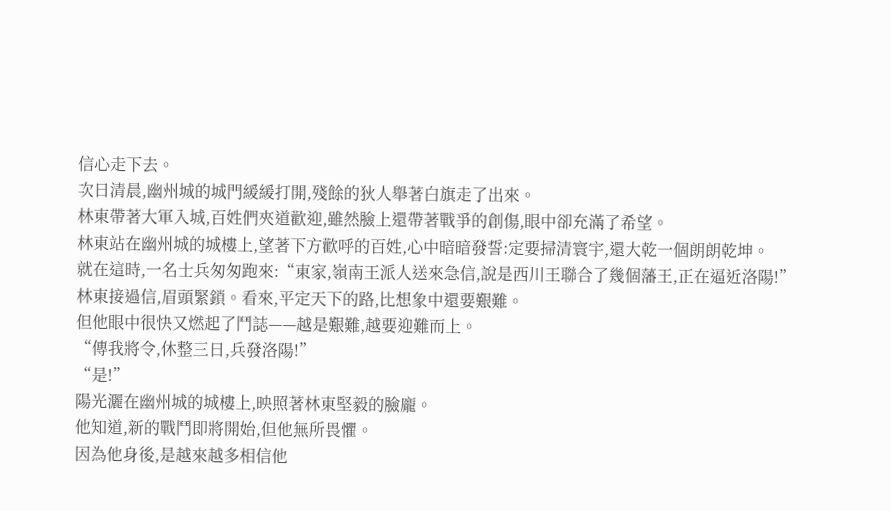信心走下去。
次日清晨,幽州城的城門緩緩打開,殘餘的狄人舉著白旗走了出來。
林東帶著大軍入城,百姓們夾道歡迎,雖然臉上還帶著戰爭的創傷,眼中卻充滿了希望。
林東站在幽州城的城樓上,望著下方歡呼的百姓,心中暗暗發誓:定要掃清寰宇,還大乾一個朗朗乾坤。
就在這時,一名士兵匆匆跑來:“東家,嶺南王派人送來急信,說是西川王聯合了幾個藩王,正在逼近洛陽!”
林東接過信,眉頭緊鎖。看來,平定天下的路,比想象中還要艱難。
但他眼中很快又燃起了鬥誌——越是艱難,越要迎難而上。
“傳我將令,休整三日,兵發洛陽!”
“是!”
陽光灑在幽州城的城樓上,映照著林東堅毅的臉龐。
他知道,新的戰鬥即將開始,但他無所畏懼。
因為他身後,是越來越多相信他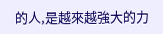的人,是越來越強大的力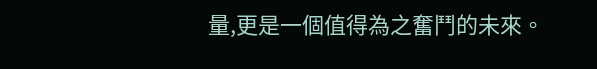量,更是一個值得為之奮鬥的未來。